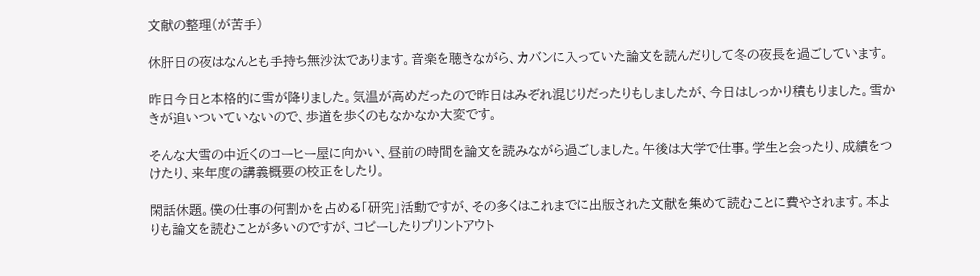文献の整理(が苦手)

休肝日の夜はなんとも手持ち無沙汰であります。音楽を聴きながら、カバンに入っていた論文を読んだりして冬の夜長を過ごしています。

昨日今日と本格的に雪が降りました。気温が高めだったので昨日はみぞれ混じりだったりもしましたが、今日はしっかり積もりました。雪かきが追いついていないので、歩道を歩くのもなかなか大変です。

そんな大雪の中近くのコーヒー屋に向かい、昼前の時間を論文を読みながら過ごしました。午後は大学で仕事。学生と会ったり、成績をつけたり、来年度の講義概要の校正をしたり。

閑話休題。僕の仕事の何割かを占める「研究」活動ですが、その多くはこれまでに出版された文献を集めて読むことに費やされます。本よりも論文を読むことが多いのですが、コピーしたりプリントアウト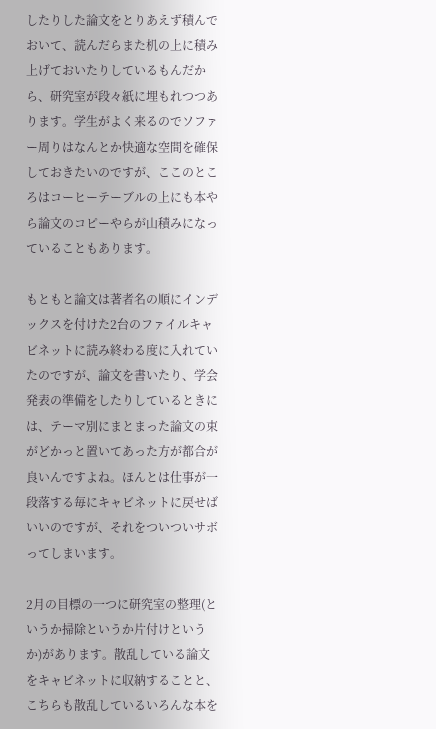したりした論文をとりあえず積んでおいて、読んだらまた机の上に積み上げておいたりしているもんだから、研究室が段々紙に埋もれつつあります。学生がよく来るのでソファー周りはなんとか快適な空間を確保しておきたいのですが、ここのところはコーヒーテーブルの上にも本やら論文のコピーやらが山積みになっていることもあります。

もともと論文は著者名の順にインデックスを付けた2台のファイルキャビネットに読み終わる度に入れていたのですが、論文を書いたり、学会発表の準備をしたりしているときには、テーマ別にまとまった論文の束がどかっと置いてあった方が都合が良いんですよね。ほんとは仕事が一段落する毎にキャビネットに戻せばいいのですが、それをついついサボってしまいます。

2月の目標の一つに研究室の整理(というか掃除というか片付けというか)があります。散乱している論文をキャビネットに収納することと、こちらも散乱しているいろんな本を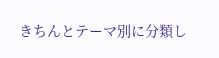きちんとテーマ別に分類し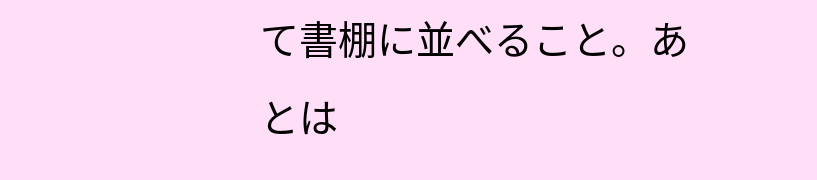て書棚に並べること。あとは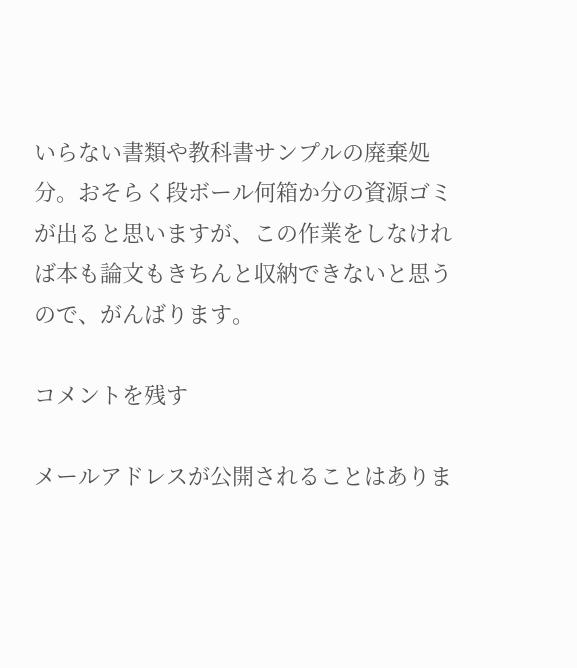いらない書類や教科書サンプルの廃棄処分。おそらく段ボール何箱か分の資源ゴミが出ると思いますが、この作業をしなければ本も論文もきちんと収納できないと思うので、がんばります。

コメントを残す

メールアドレスが公開されることはありま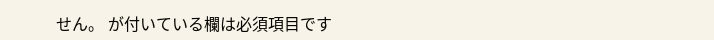せん。 が付いている欄は必須項目です